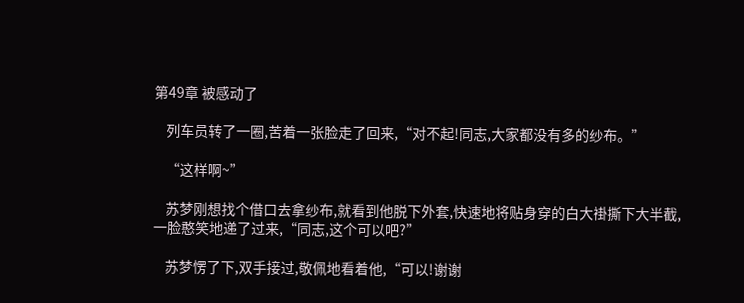第49章 被感动了

    列车员转了一圈,苦着一张脸走了回来,“对不起!同志,大家都没有多的纱布。”

    “这样啊~”

    苏梦刚想找个借口去拿纱布,就看到他脱下外套,快速地将贴身穿的白大褂撕下大半截,一脸憨笑地递了过来,“同志,这个可以吧?”

    苏梦愣了下,双手接过,敬佩地看着他,“可以!谢谢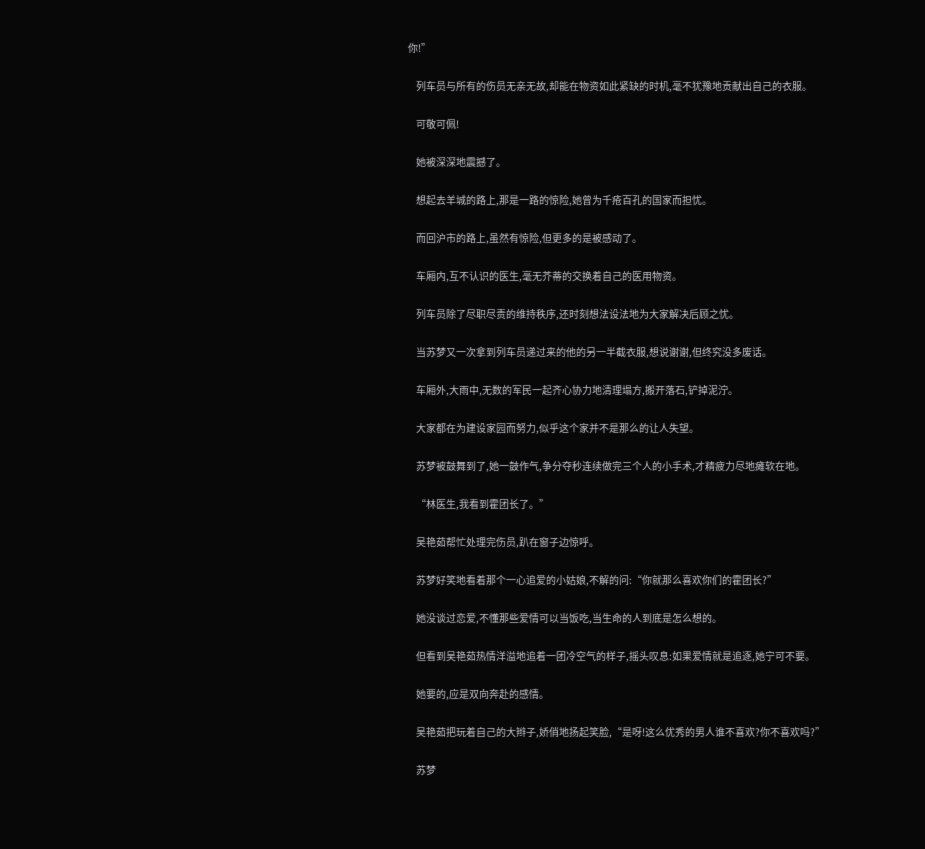你!”

    列车员与所有的伤员无亲无故,却能在物资如此紧缺的时机,毫不犹豫地贡献出自己的衣服。

    可敬可佩!

    她被深深地震撼了。

    想起去羊城的路上,那是一路的惊险,她曾为千疮百孔的国家而担忧。

    而回沪市的路上,虽然有惊险,但更多的是被感动了。

    车厢内,互不认识的医生,毫无芥蒂的交换着自己的医用物资。

    列车员除了尽职尽责的维持秩序,还时刻想法设法地为大家解决后顾之忧。

    当苏梦又一次拿到列车员递过来的他的另一半截衣服,想说谢谢,但终究没多废话。

    车厢外,大雨中,无数的军民一起齐心协力地清理塌方,搬开落石,铲掉泥泞。

    大家都在为建设家园而努力,似乎这个家并不是那么的让人失望。

    苏梦被鼓舞到了,她一鼓作气,争分夺秒连续做完三个人的小手术,才精疲力尽地瘫软在地。

    “林医生,我看到霍团长了。”

    吴艳茹帮忙处理完伤员,趴在窗子边惊呼。

    苏梦好笑地看着那个一心追爱的小姑娘,不解的问:“你就那么喜欢你们的霍团长?”

    她没谈过恋爱,不懂那些爱情可以当饭吃,当生命的人到底是怎么想的。

    但看到吴艳茹热情洋溢地追着一团冷空气的样子,摇头叹息:如果爱情就是追逐,她宁可不要。

    她要的,应是双向奔赴的感情。

    吴艳茹把玩着自己的大辫子,娇俏地扬起笑脸,“是呀!这么优秀的男人谁不喜欢?你不喜欢吗?”

    苏梦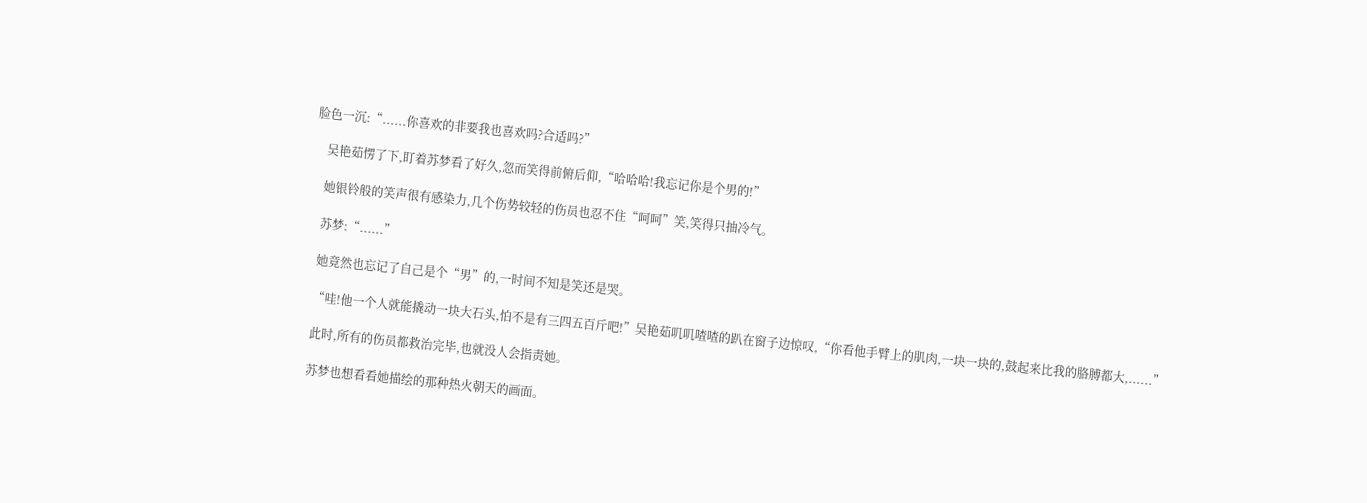脸色一沉:“......你喜欢的非要我也喜欢吗?合适吗?”

    吴艳茹愣了下,盯着苏梦看了好久,忽而笑得前俯后仰,“哈哈哈!我忘记你是个男的!”

    她银铃般的笑声很有感染力,几个伤势较轻的伤员也忍不住“呵呵”笑,笑得只抽冷气。

    苏梦:“......”

    她竟然也忘记了自己是个“男”的,一时间不知是笑还是哭。

    “哇!他一个人就能撬动一块大石头,怕不是有三四五百斤吧!”吴艳茹叽叽喳喳的趴在窗子边惊叹,“你看他手臂上的肌肉,一块一块的,鼓起来比我的胳膊都大,......”

    此时,所有的伤员都救治完毕,也就没人会指责她。

    苏梦也想看看她描绘的那种热火朝天的画面。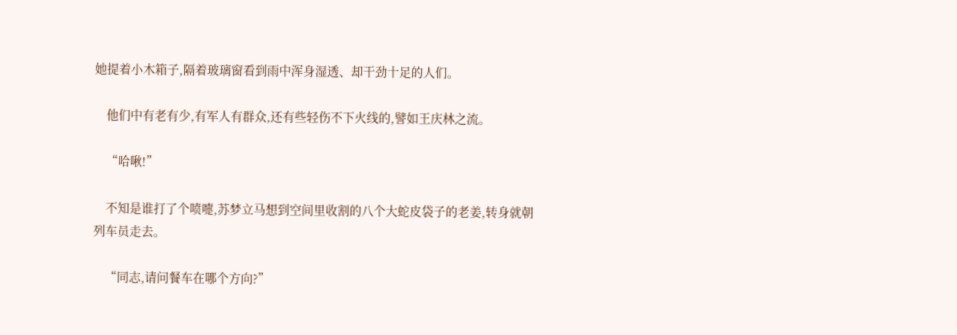她提着小木箱子,隔着玻璃窗看到雨中浑身湿透、却干劲十足的人们。

    他们中有老有少,有军人有群众,还有些轻伤不下火线的,譬如王庆林之流。

    “哈啾!”

    不知是谁打了个喷嚏,苏梦立马想到空间里收割的八个大蛇皮袋子的老姜,转身就朝列车员走去。

    “同志,请问餐车在哪个方向?”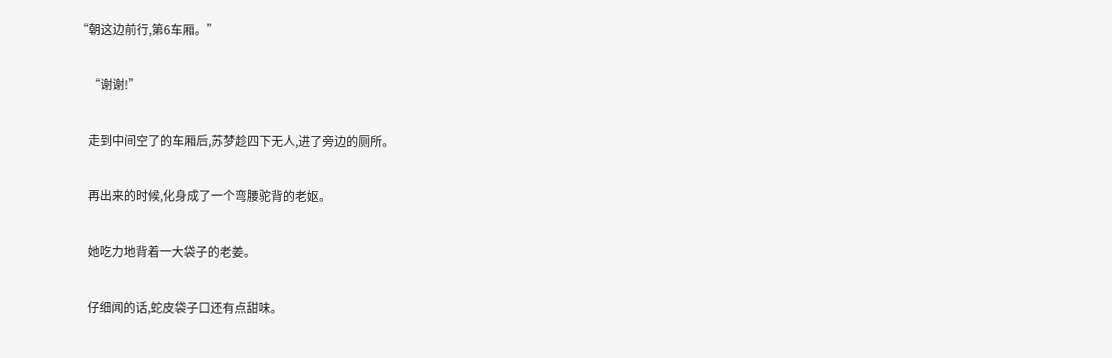“朝这边前行,第6车厢。”

    “谢谢!”

    走到中间空了的车厢后,苏梦趁四下无人,进了旁边的厕所。

    再出来的时候,化身成了一个弯腰驼背的老妪。

    她吃力地背着一大袋子的老姜。

    仔细闻的话,蛇皮袋子口还有点甜味。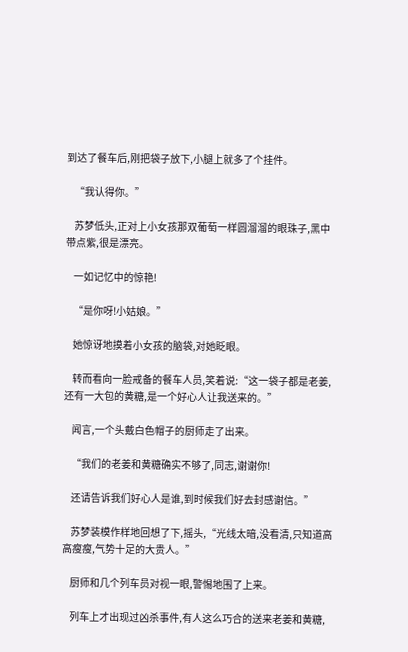到达了餐车后,刚把袋子放下,小腿上就多了个挂件。

    “我认得你。”

    苏梦低头,正对上小女孩那双葡萄一样圆溜溜的眼珠子,黑中带点紫,很是漂亮。

    一如记忆中的惊艳!

    “是你呀!小姑娘。”

    她惊讶地摸着小女孩的脑袋,对她眨眼。

    转而看向一脸戒备的餐车人员,笑着说:“这一袋子都是老姜,还有一大包的黄糖,是一个好心人让我送来的。”

    闻言,一个头戴白色帽子的厨师走了出来。

    “我们的老姜和黄糖确实不够了,同志,谢谢你!

    还请告诉我们好心人是谁,到时候我们好去封感谢信。”

    苏梦装模作样地回想了下,摇头,“光线太暗,没看清,只知道高高瘦瘦,气势十足的大贵人。”

    厨师和几个列车员对视一眼,警惕地围了上来。

    列车上才出现过凶杀事件,有人这么巧合的送来老姜和黄糖,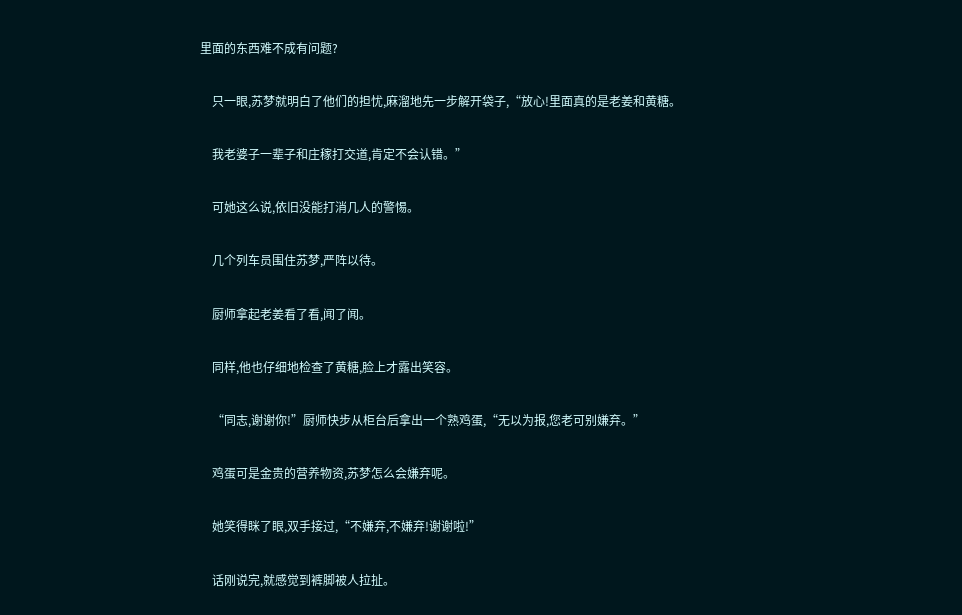里面的东西难不成有问题?

    只一眼,苏梦就明白了他们的担忧,麻溜地先一步解开袋子,“放心!里面真的是老姜和黄糖。

    我老婆子一辈子和庄稼打交道,肯定不会认错。”

    可她这么说,依旧没能打消几人的警惕。

    几个列车员围住苏梦,严阵以待。

    厨师拿起老姜看了看,闻了闻。

    同样,他也仔细地检查了黄糖,脸上才露出笑容。

    “同志,谢谢你!”厨师快步从柜台后拿出一个熟鸡蛋,“无以为报,您老可别嫌弃。”

    鸡蛋可是金贵的营养物资,苏梦怎么会嫌弃呢。

    她笑得眯了眼,双手接过,“不嫌弃,不嫌弃!谢谢啦!”

    话刚说完,就感觉到裤脚被人拉扯。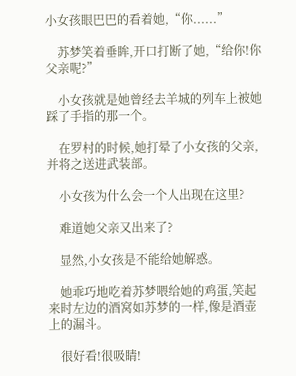小女孩眼巴巴的看着她,“你......”

    苏梦笑着垂眸,开口打断了她,“给你!你父亲呢?”

    小女孩就是她曾经去羊城的列车上被她踩了手指的那一个。

    在罗村的时候,她打晕了小女孩的父亲,并将之送进武装部。

    小女孩为什么会一个人出现在这里?

    难道她父亲又出来了?

    显然,小女孩是不能给她解惑。

    她乖巧地吃着苏梦喂给她的鸡蛋,笑起来时左边的酒窝如苏梦的一样,像是酒壶上的漏斗。

    很好看!很吸睛!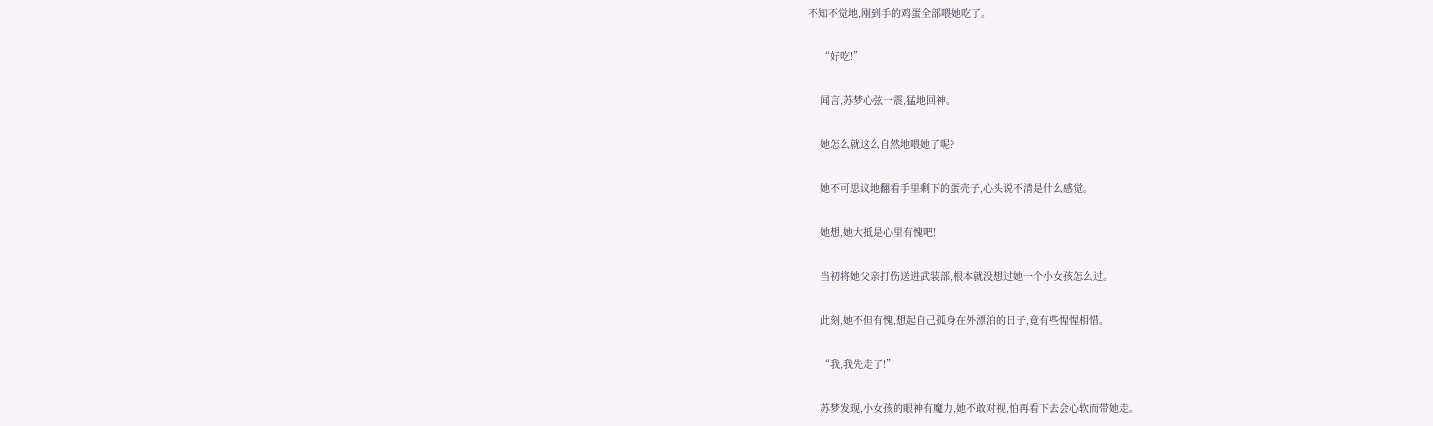不知不觉地,刚到手的鸡蛋全部喂她吃了。

    “好吃!”

    闻言,苏梦心弦一震,猛地回神。

    她怎么就这么自然地喂她了呢?

    她不可思议地翻看手里剩下的蛋壳子,心头说不清是什么感觉。

    她想,她大抵是心里有愧吧!

    当初将她父亲打伤送进武装部,根本就没想过她一个小女孩怎么过。

    此刻,她不但有愧,想起自己孤身在外漂泊的日子,竟有些惺惺相惜。

    “我,我先走了!”

    苏梦发现,小女孩的眼神有魔力,她不敢对视,怕再看下去会心软而带她走。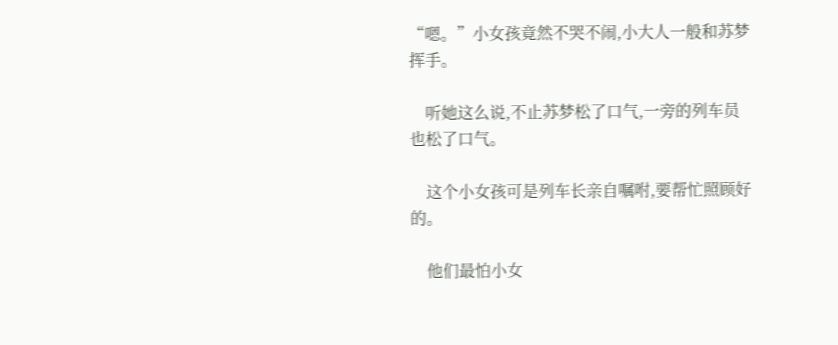“嗯。”小女孩竟然不哭不闹,小大人一般和苏梦挥手。

    听她这么说,不止苏梦松了口气,一旁的列车员也松了口气。

    这个小女孩可是列车长亲自嘱咐,要帮忙照顾好的。

    他们最怕小女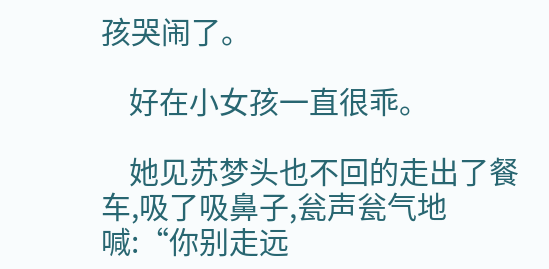孩哭闹了。

    好在小女孩一直很乖。

    她见苏梦头也不回的走出了餐车,吸了吸鼻子,瓮声瓮气地喊:“你别走远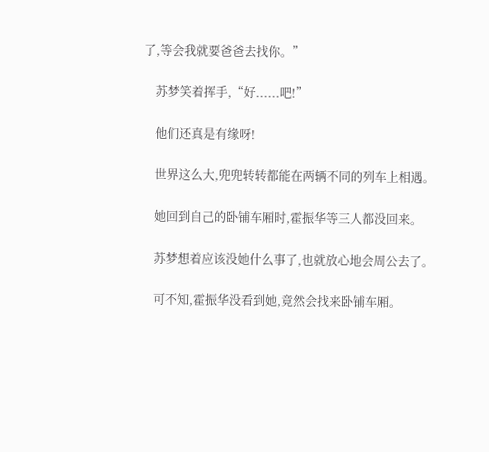了,等会我就要爸爸去找你。”

    苏梦笑着挥手,“好......吧!”

    他们还真是有缘呀!

    世界这么大,兜兜转转都能在两辆不同的列车上相遇。

    她回到自己的卧铺车厢时,霍振华等三人都没回来。

    苏梦想着应该没她什么事了,也就放心地会周公去了。

    可不知,霍振华没看到她,竟然会找来卧铺车厢。